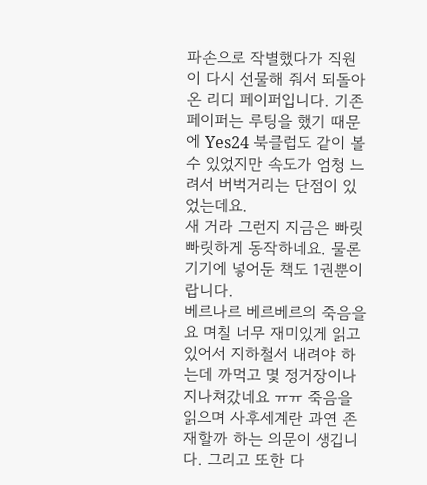파손으로 작별했다가 직원이 다시 선물해 줘서 되돌아온 리디 페이퍼입니다. 기존 페이퍼는 루팅을 했기 때문에 Yes24 북클럽도 같이 볼 수 있었지만 속도가 엄청 느려서 버벅거리는 단점이 있었는데요.
새 거라 그런지 지금은 빠릿빠릿하게 동작하네요. 물론 기기에 넣어둔 책도 1권뿐이랍니다.
베르나르 베르베르의 죽음을 요 며칠 너무 재미있게 읽고 있어서 지하철서 내려야 하는데 까먹고 몇 정거장이나 지나쳐갔네요 ㅠㅠ 죽음을 읽으며 사후세계란 과연 존재할까 하는 의문이 생깁니다. 그리고 또한 다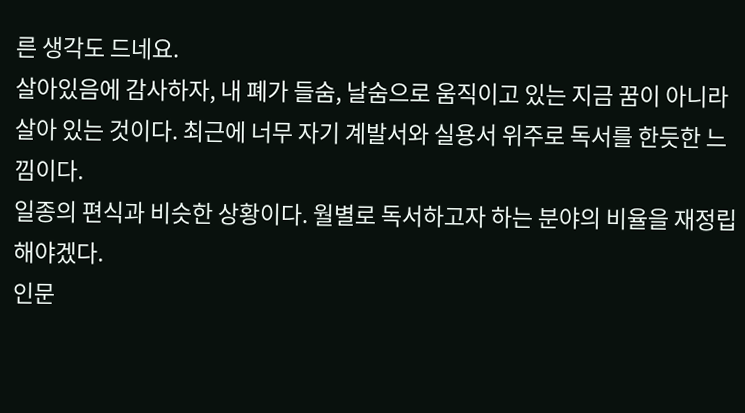른 생각도 드네요.
살아있음에 감사하자, 내 폐가 들숨, 날숨으로 움직이고 있는 지금 꿈이 아니라 살아 있는 것이다. 최근에 너무 자기 계발서와 실용서 위주로 독서를 한듯한 느낌이다.
일종의 편식과 비슷한 상황이다. 월별로 독서하고자 하는 분야의 비율을 재정립해야겠다.
인문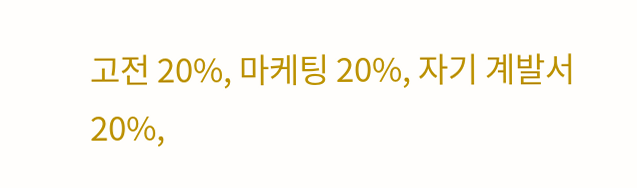고전 20%, 마케팅 20%, 자기 계발서 20%,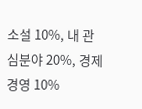소설 10%, 내 관심분야 20%, 경제경영 10%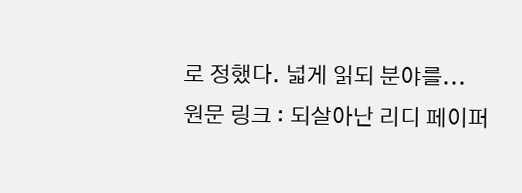로 정했다. 넓게 읽되 분야를...
원문 링크 : 되살아난 리디 페이퍼